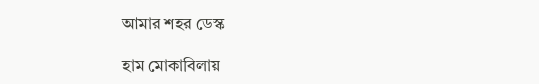আমার শহর ডেস্ক

হাম মোকাবিলায়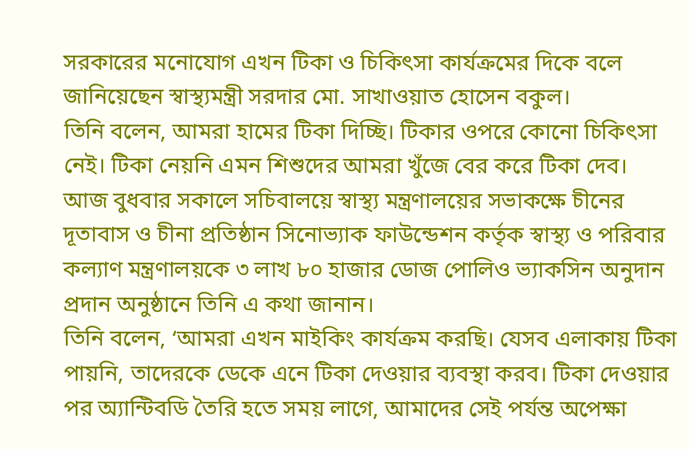সরকারের মনোযোগ এখন টিকা ও চিকিৎসা কার্যক্রমের দিকে বলে জানিয়েছেন স্বাস্থ্যমন্ত্রী সরদার মো. সাখাওয়াত হোসেন বকুল।
তিনি বলেন, আমরা হামের টিকা দিচ্ছি। টিকার ওপরে কোনো চিকিৎসা নেই। টিকা নেয়নি এমন শিশুদের আমরা খুঁজে বের করে টিকা দেব।
আজ বুধবার সকালে সচিবালয়ে স্বাস্থ্য মন্ত্রণালয়ের সভাকক্ষে চীনের দূতাবাস ও চীনা প্রতিষ্ঠান সিনোভ্যাক ফাউন্ডেশন কর্তৃক স্বাস্থ্য ও পরিবার কল্যাণ মন্ত্রণালয়কে ৩ লাখ ৮০ হাজার ডোজ পোলিও ভ্যাকসিন অনুদান প্রদান অনুষ্ঠানে তিনি এ কথা জানান।
তিনি বলেন, ‘আমরা এখন মাইকিং কার্যক্রম করছি। যেসব এলাকায় টিকা পায়নি, তাদেরকে ডেকে এনে টিকা দেওয়ার ব্যবস্থা করব। টিকা দেওয়ার পর অ্যান্টিবডি তৈরি হতে সময় লাগে, আমাদের সেই পর্যন্ত অপেক্ষা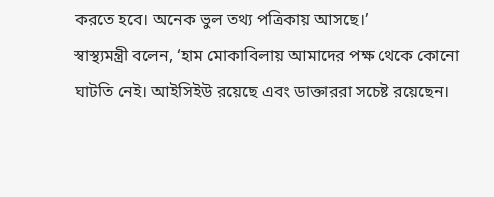করতে হবে। অনেক ভুল তথ্য পত্রিকায় আসছে।’
স্বাস্থ্যমন্ত্রী বলেন, ‘হাম মোকাবিলায় আমাদের পক্ষ থেকে কোনো ঘাটতি নেই। আইসিইউ রয়েছে এবং ডাক্তাররা সচেষ্ট রয়েছেন।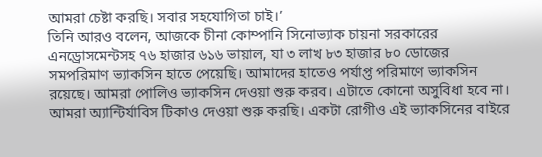আমরা চেষ্টা করছি। সবার সহযোগিতা চাই।’
তিনি আরও বলেন, আজকে চীনা কোম্পানি সিনোভ্যাক চায়না সরকারের এনড্রোসমেন্টসহ ৭৬ হাজার ৬১৬ ভায়াল, যা ৩ লাখ ৮৩ হাজার ৮০ ডোজের সমপরিমাণ ভ্যাকসিন হাতে পেয়েছি। আমাদের হাতেও পর্যাপ্ত পরিমাণে ভ্যাকসিন রয়েছে। আমরা পোলিও ভ্যাকসিন দেওয়া শুরু করব। এটাতে কোনো অসুবিধা হবে না। আমরা অ্যান্টির্যাবিস টিকাও দেওয়া শুরু করছি। একটা রোগীও এই ভ্যাকসিনের বাইরে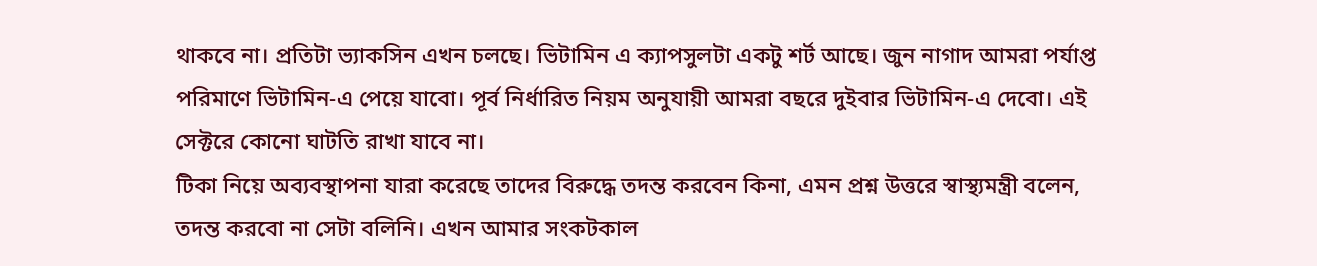থাকবে না। প্রতিটা ভ্যাকসিন এখন চলছে। ভিটামিন এ ক্যাপসুলটা একটু শর্ট আছে। জুন নাগাদ আমরা পর্যাপ্ত পরিমাণে ভিটামিন-এ পেয়ে যাবো। পূর্ব নির্ধারিত নিয়ম অনুযায়ী আমরা বছরে দুইবার ভিটামিন-এ দেবো। এই সেক্টরে কোনো ঘাটতি রাখা যাবে না।
টিকা নিয়ে অব্যবস্থাপনা যারা করেছে তাদের বিরুদ্ধে তদন্ত করবেন কিনা, এমন প্রশ্ন উত্তরে স্বাস্থ্যমন্ত্রী বলেন, তদন্ত করবো না সেটা বলিনি। এখন আমার সংকটকাল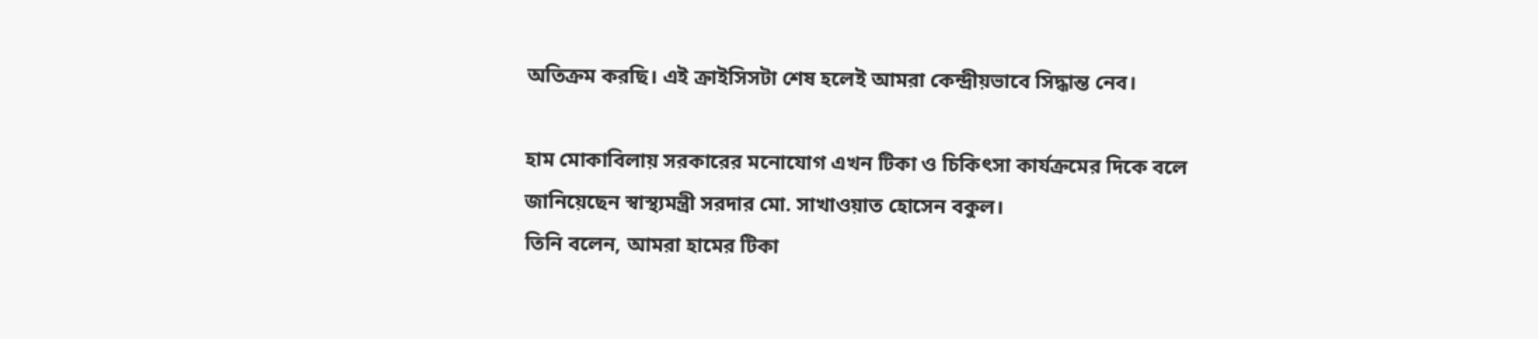অতিক্রম করছি। এই ক্রাইসিসটা শেষ হলেই আমরা কেন্দ্রীয়ভাবে সিদ্ধান্ত নেব।

হাম মোকাবিলায় সরকারের মনোযোগ এখন টিকা ও চিকিৎসা কার্যক্রমের দিকে বলে জানিয়েছেন স্বাস্থ্যমন্ত্রী সরদার মো. সাখাওয়াত হোসেন বকুল।
তিনি বলেন, আমরা হামের টিকা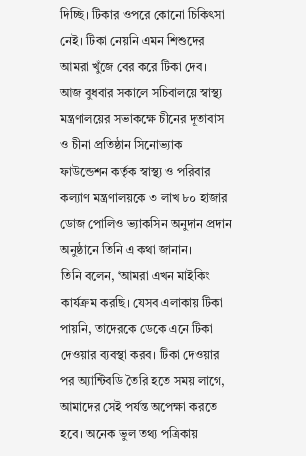দিচ্ছি। টিকার ওপরে কোনো চিকিৎসা নেই। টিকা নেয়নি এমন শিশুদের আমরা খুঁজে বের করে টিকা দেব।
আজ বুধবার সকালে সচিবালয়ে স্বাস্থ্য মন্ত্রণালয়ের সভাকক্ষে চীনের দূতাবাস ও চীনা প্রতিষ্ঠান সিনোভ্যাক ফাউন্ডেশন কর্তৃক স্বাস্থ্য ও পরিবার কল্যাণ মন্ত্রণালয়কে ৩ লাখ ৮০ হাজার ডোজ পোলিও ভ্যাকসিন অনুদান প্রদান অনুষ্ঠানে তিনি এ কথা জানান।
তিনি বলেন, ‘আমরা এখন মাইকিং কার্যক্রম করছি। যেসব এলাকায় টিকা পায়নি, তাদেরকে ডেকে এনে টিকা দেওয়ার ব্যবস্থা করব। টিকা দেওয়ার পর অ্যান্টিবডি তৈরি হতে সময় লাগে, আমাদের সেই পর্যন্ত অপেক্ষা করতে হবে। অনেক ভুল তথ্য পত্রিকায়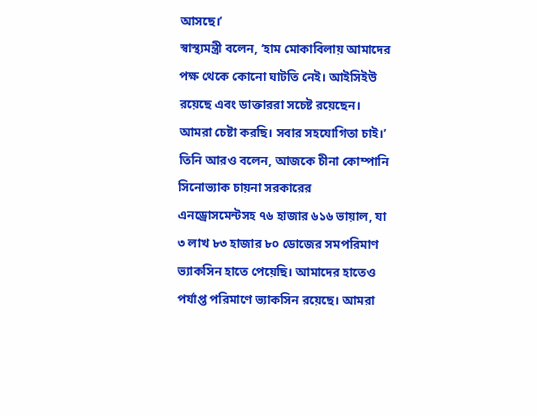আসছে।’
স্বাস্থ্যমন্ত্রী বলেন, ‘হাম মোকাবিলায় আমাদের পক্ষ থেকে কোনো ঘাটতি নেই। আইসিইউ রয়েছে এবং ডাক্তাররা সচেষ্ট রয়েছেন। আমরা চেষ্টা করছি। সবার সহযোগিতা চাই।’
তিনি আরও বলেন, আজকে চীনা কোম্পানি সিনোভ্যাক চায়না সরকারের এনড্রোসমেন্টসহ ৭৬ হাজার ৬১৬ ভায়াল, যা ৩ লাখ ৮৩ হাজার ৮০ ডোজের সমপরিমাণ ভ্যাকসিন হাতে পেয়েছি। আমাদের হাতেও পর্যাপ্ত পরিমাণে ভ্যাকসিন রয়েছে। আমরা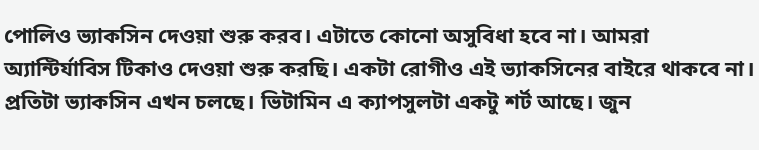পোলিও ভ্যাকসিন দেওয়া শুরু করব। এটাতে কোনো অসুবিধা হবে না। আমরা অ্যান্টির্যাবিস টিকাও দেওয়া শুরু করছি। একটা রোগীও এই ভ্যাকসিনের বাইরে থাকবে না। প্রতিটা ভ্যাকসিন এখন চলছে। ভিটামিন এ ক্যাপসুলটা একটু শর্ট আছে। জুন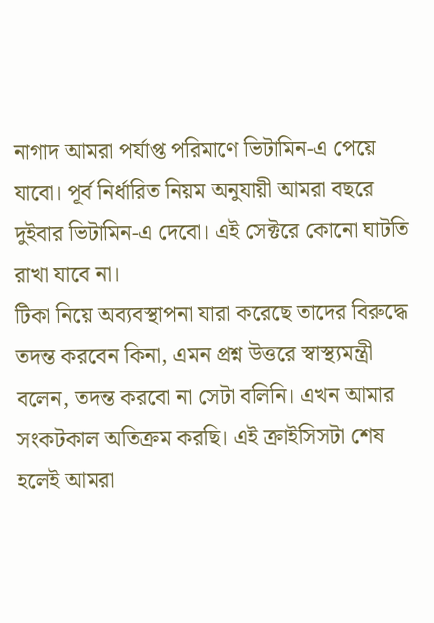নাগাদ আমরা পর্যাপ্ত পরিমাণে ভিটামিন-এ পেয়ে যাবো। পূর্ব নির্ধারিত নিয়ম অনুযায়ী আমরা বছরে দুইবার ভিটামিন-এ দেবো। এই সেক্টরে কোনো ঘাটতি রাখা যাবে না।
টিকা নিয়ে অব্যবস্থাপনা যারা করেছে তাদের বিরুদ্ধে তদন্ত করবেন কিনা, এমন প্রশ্ন উত্তরে স্বাস্থ্যমন্ত্রী বলেন, তদন্ত করবো না সেটা বলিনি। এখন আমার সংকটকাল অতিক্রম করছি। এই ক্রাইসিসটা শেষ হলেই আমরা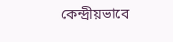কেন্দ্রীয়ভাবে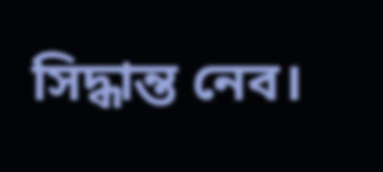সিদ্ধান্ত নেব।